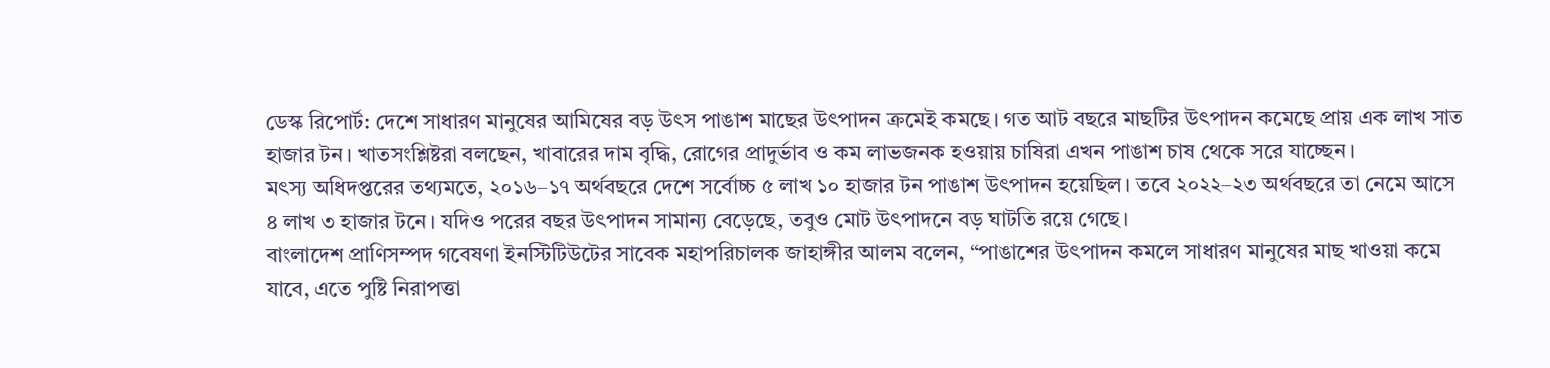ডেস্ক রিপোর্ট: দেশে সাধারণ মানুষের আমিষের বড় উৎস পাঙাশ মাছের উৎপাদন ক্রমেই কমছে। গত আট বছরে মাছটির উৎপাদন কমেছে প্রায় এক লাখ সাত হাজার টন। খাতসংশ্লিষ্টরা বলছেন, খাবারের দাম বৃদ্ধি, রোগের প্রাদুর্ভাব ও কম লাভজনক হওয়ায় চাষিরা এখন পাঙাশ চাষ থেকে সরে যাচ্ছেন।
মৎস্য অধিদপ্তরের তথ্যমতে, ২০১৬–১৭ অর্থবছরে দেশে সর্বোচ্চ ৫ লাখ ১০ হাজার টন পাঙাশ উৎপাদন হয়েছিল। তবে ২০২২–২৩ অর্থবছরে তা নেমে আসে ৪ লাখ ৩ হাজার টনে। যদিও পরের বছর উৎপাদন সামান্য বেড়েছে, তবুও মোট উৎপাদনে বড় ঘাটতি রয়ে গেছে।
বাংলাদেশ প্রাণিসম্পদ গবেষণা ইনস্টিটিউটের সাবেক মহাপরিচালক জাহাঙ্গীর আলম বলেন, “পাঙাশের উৎপাদন কমলে সাধারণ মানুষের মাছ খাওয়া কমে যাবে, এতে পুষ্টি নিরাপত্তা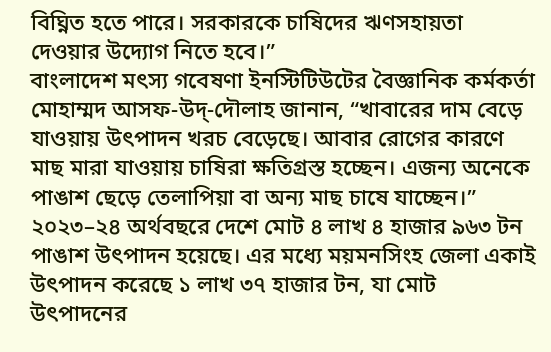বিঘ্নিত হতে পারে। সরকারকে চাষিদের ঋণসহায়তা দেওয়ার উদ্যোগ নিতে হবে।”
বাংলাদেশ মৎস্য গবেষণা ইনস্টিটিউটের বৈজ্ঞানিক কর্মকর্তা মোহাম্মদ আসফ-উদ্-দৌলাহ জানান, “খাবারের দাম বেড়ে যাওয়ায় উৎপাদন খরচ বেড়েছে। আবার রোগের কারণে মাছ মারা যাওয়ায় চাষিরা ক্ষতিগ্রস্ত হচ্ছেন। এজন্য অনেকে পাঙাশ ছেড়ে তেলাপিয়া বা অন্য মাছ চাষে যাচ্ছেন।”
২০২৩–২৪ অর্থবছরে দেশে মোট ৪ লাখ ৪ হাজার ৯৬৩ টন পাঙাশ উৎপাদন হয়েছে। এর মধ্যে ময়মনসিংহ জেলা একাই উৎপাদন করেছে ১ লাখ ৩৭ হাজার টন, যা মোট উৎপাদনের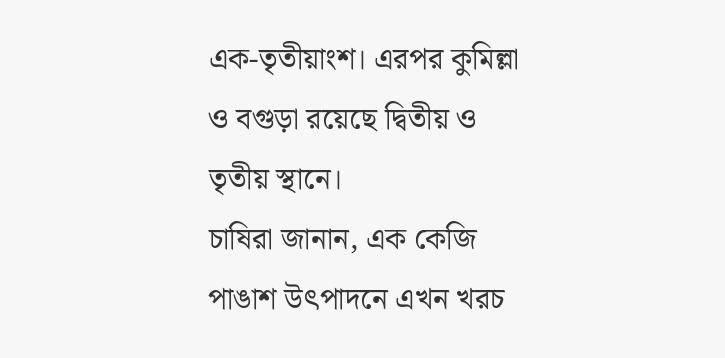এক-তৃতীয়াংশ। এরপর কুমিল্লা ও বগুড়া রয়েছে দ্বিতীয় ও তৃতীয় স্থানে।
চাষিরা জানান, এক কেজি পাঙাশ উৎপাদনে এখন খরচ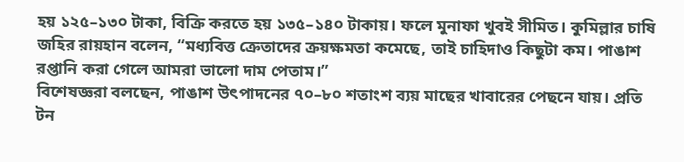হয় ১২৫–১৩০ টাকা, বিক্রি করতে হয় ১৩৫–১৪০ টাকায়। ফলে মুনাফা খুবই সীমিত। কুমিল্লার চাষি জহির রায়হান বলেন, “মধ্যবিত্ত ক্রেতাদের ক্রয়ক্ষমতা কমেছে, তাই চাহিদাও কিছুটা কম। পাঙাশ রপ্তানি করা গেলে আমরা ভালো দাম পেতাম।”
বিশেষজ্ঞরা বলছেন, পাঙাশ উৎপাদনের ৭০–৮০ শতাংশ ব্যয় মাছের খাবারের পেছনে যায়। প্রতি টন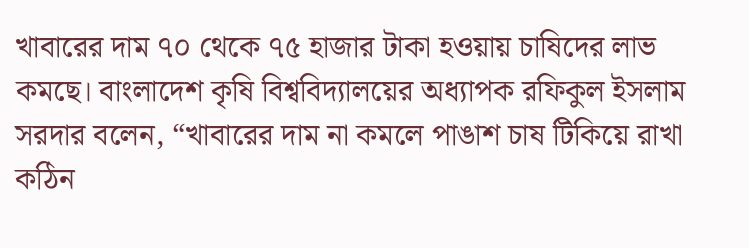খাবারের দাম ৭০ থেকে ৭৫ হাজার টাকা হওয়ায় চাষিদের লাভ কমছে। বাংলাদেশ কৃষি বিশ্ববিদ্যালয়ের অধ্যাপক রফিকুল ইসলাম সরদার বলেন, “খাবারের দাম না কমলে পাঙাশ চাষ টিকিয়ে রাখা কঠিন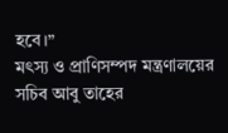হবে।”
মৎস্য ও প্রাণিসম্পদ মন্ত্রণালয়ের সচিব আবু তাহের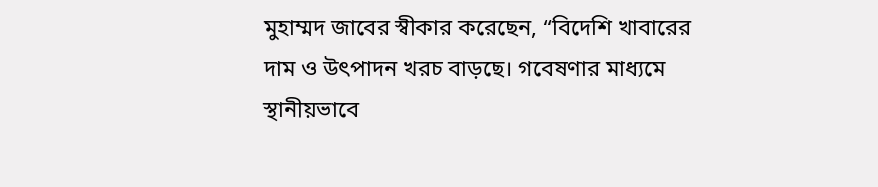মুহাম্মদ জাবের স্বীকার করেছেন, “বিদেশি খাবারের দাম ও উৎপাদন খরচ বাড়ছে। গবেষণার মাধ্যমে স্থানীয়ভাবে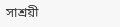সাশ্রয়ী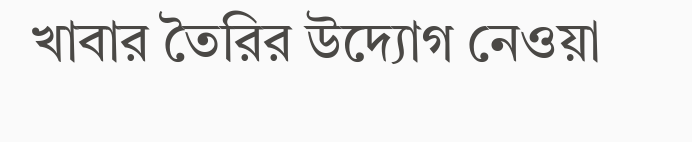খাবার তৈরির উদ্যোগ নেওয়া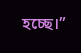হচ্ছে।”